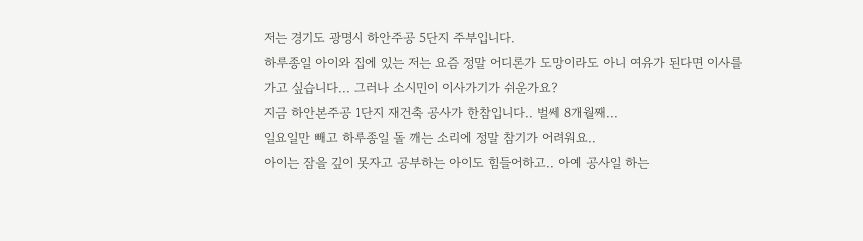저는 경기도 광명시 하안주공 5단지 주부입니다.
하루종일 아이와 집에 있는 저는 요즘 정말 어디론가 도망이라도 아니 여유가 된다면 이사를
가고 싶습니다... 그러나 소시민이 이사가기가 쉬운가요?
지금 하안본주공 1단지 재건축 공사가 한참입니다.. 벌쎄 8개월째...
일요일만 빼고 하루종일 돌 깨는 소리에 정말 참기가 어려워요..
아이는 잠을 깊이 못자고 공부하는 아이도 힘들어하고.. 아예 공사일 하는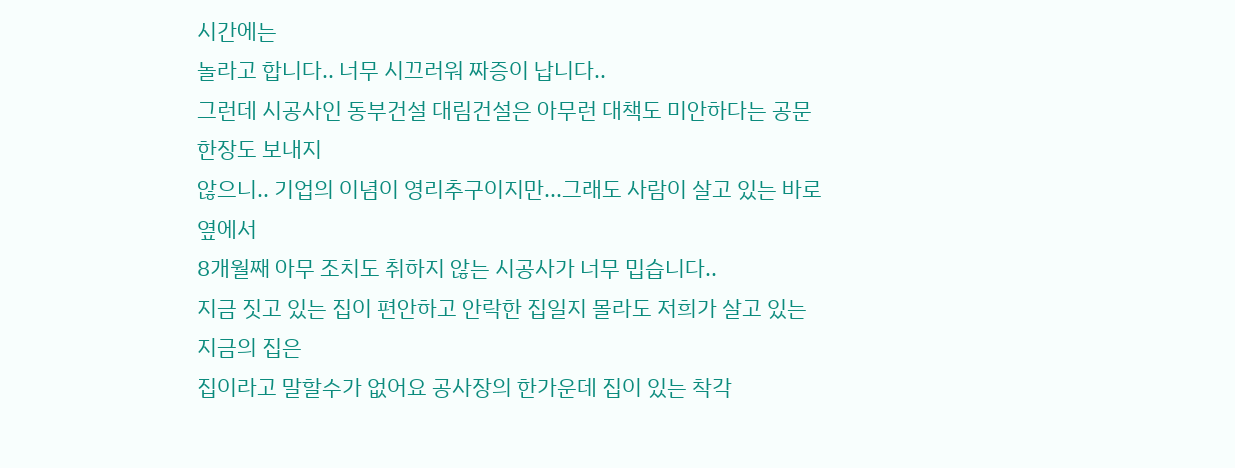시간에는
놀라고 합니다.. 너무 시끄러워 짜증이 납니다..
그런데 시공사인 동부건설 대림건설은 아무런 대책도 미안하다는 공문한장도 보내지
않으니.. 기업의 이념이 영리추구이지만...그래도 사람이 살고 있는 바로 옆에서
8개월째 아무 조치도 취하지 않는 시공사가 너무 밉습니다..
지금 짓고 있는 집이 편안하고 안락한 집일지 몰라도 저희가 살고 있는 지금의 집은
집이라고 말할수가 없어요 공사장의 한가운데 집이 있는 착각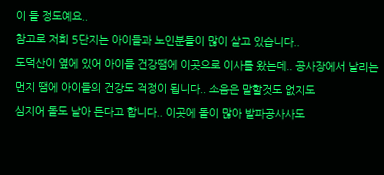이 들 정도예요..
참고로 저희 5단지는 아이들과 노인분들이 많이 살고 있습니다..
도덕산이 옆에 있어 아이들 건강땜에 이곳으로 이사를 왔는데.. 공사장에서 날리는
먼지 땜에 아이들의 건강도 걱정이 됩니다.. 소음은 말할것도 없지도
심지어 돌도 날아 든다고 합니다.. 이곳에 돌이 많아 발파공사사도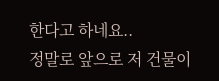한다고 하네요..
정말로 앞으로 저 건물이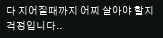다 지어질때까지 어찌 살아야 할지 걱정입니다..